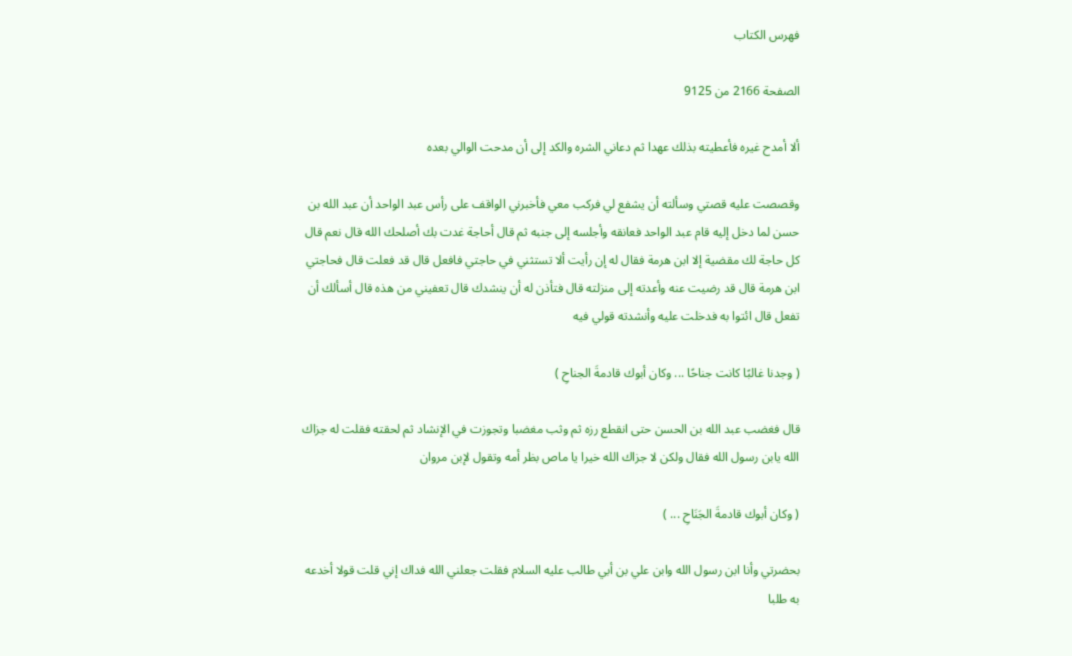فهرس الكتاب

الصفحة 2166 من 9125

ألا أمدح غيره فأعطيته بذلك عهدا ثم دعاني الشره والكد إلى أن مدحت الوالي بعده

وقصصت عليه قصتي وسألته أن يشفع لي فركب معي فأخبرني الواقف على رأس عبد الواحد أن عبد الله بن حسن لما دخل إليه قام عبد الواحد فعانقه وأجلسه إلى جنبه ثم قال أحاجة غدت بك أصلحك الله قال نعم قال كل حاجة لك مقضية إلا ابن هرمة فقال له إن رأيت ألا تستثني في حاجتي فافعل قال قد فعلت قال فحاجتي ابن هرمة قال قد رضيت عنه وأعدته إلى منزلته قال فتأذن له أن ينشدك قال تعفيني من هذه قال أسألك أن تفعل قال ائتوا به فدخلت عليه وأنشدته قولي فيه

( وجدنا غالبًا كانت جناحًا ... وكان أبوك قادمةَ الجناحِ )

قال فغضب عبد الله بن الحسن حتى انقطع رزه ثم وثب مغضبا وتجوزت في الإنشاد ثم لحقته فقلت له جزاك الله يابن رسول الله فقال ولكن لا جزاك الله خيرا يا ماص بظر أمه وتقول لإبن مروان

( وكان أبوك قادمةَ الجَنَاحِ ... )

بحضرتي وأنا ابن رسول الله وابن علي بن أبي طالب عليه السلام فقلت جعلني الله فداك إني قلت قولا أخدعه به طلبا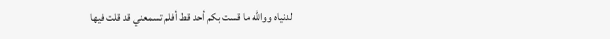لدنياه ووالله ما قست بكم أحد قط أفلم تسمعني قد قلت فيها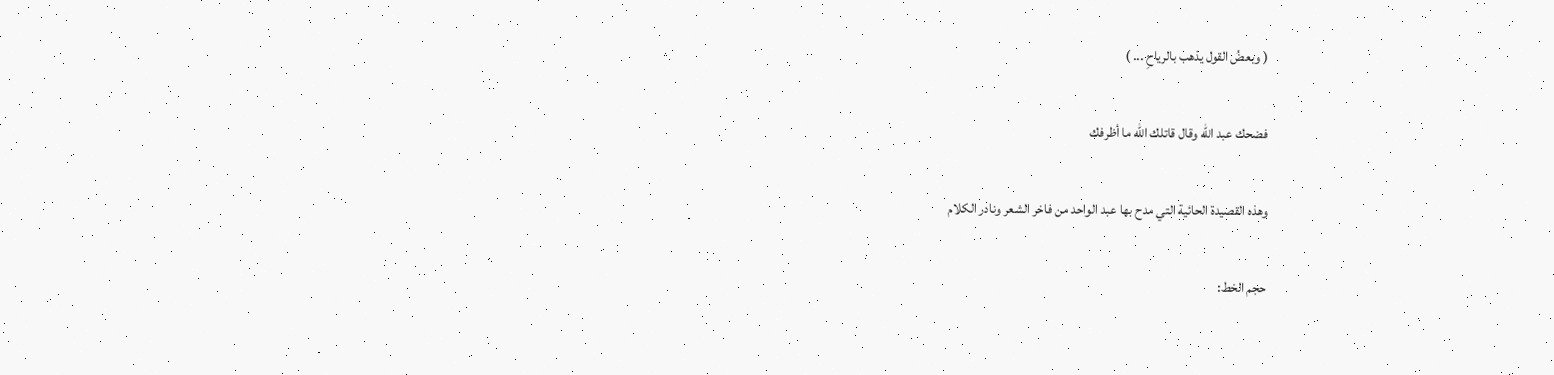( وبعضُ القول يذهب بالرياحِ ... )

فضحك عبد الله وقال قاتلك الله ما أظرفك

وهذه القصيدة الحائية التي مدح بها عبد الواحد من فاخر الشعر ونادر الكلام

حجم الخط: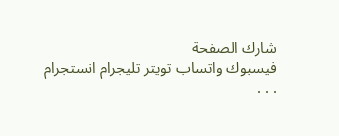شارك الصفحة
فيسبوك واتساب تويتر تليجرام انستجرام
. . .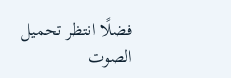فضلًا انتظر تحميل الصوت